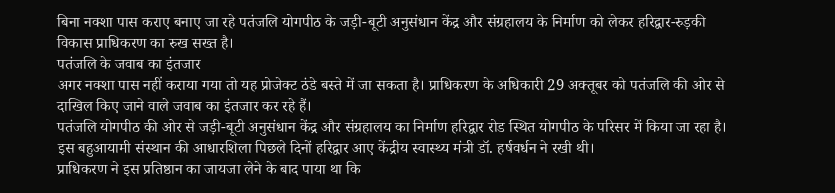बिना नक्शा पास कराए बनाए जा रहे पतंजलि योगपीठ के जड़ी-बूटी अनुसंधान केंद्र और संग्रहालय के निर्माण को लेकर हरिद्वार-रुड़की विकास प्राधिकरण का रुख सख्त है।
पतंजलि के जवाब का इंतजार
अगर नक्शा पास नहीं कराया गया तो यह प्रोजेक्ट ठंडे बस्ते में जा सकता है। प्राधिकरण के अधिकारी 29 अक्तूबर को पतंजलि की ओर से दाखिल किए जाने वाले जवाब का इंतजार कर रहे हैं।
पतंजलि योगपीठ की ओर से जड़ी-बूटी अनुसंधान केंद्र और संग्रहालय का निर्माण हरिद्वार रोड स्थित योगपीठ के परिसर में किया जा रहा है। इस बहुआयामी संस्थान की आधारशिला पिछले दिनों हरिद्वार आए केंद्रीय स्वास्थ्य मंत्री डॉ. हर्षवर्धन ने रखी थी।
प्राधिकरण ने इस प्रतिष्ठान का जायजा लेने के बाद पाया था कि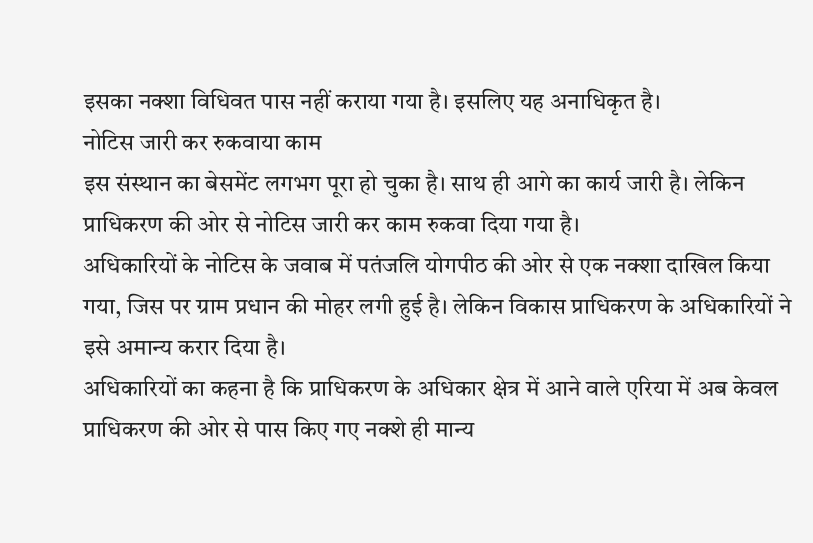इसका नक्शा विधिवत पास नहीं कराया गया है। इसलिए यह अनाधिकृत है।
नोटिस जारी कर रुकवाया काम
इस संस्थान का बेसमेंट लगभग पूरा हो चुका है। साथ ही आगे का कार्य जारी है। लेकिन प्राधिकरण की ओर से नोटिस जारी कर काम रुकवा दिया गया है।
अधिकारियों के नोटिस के जवाब में पतंजलि योगपीठ की ओर से एक नक्शा दाखिल किया गया, जिस पर ग्राम प्रधान की मोहर लगी हुई है। लेकिन विकास प्राधिकरण के अधिकारियों ने इसे अमान्य करार दिया है।
अधिकारियों का कहना है कि प्राधिकरण के अधिकार क्षेत्र में आने वाले एरिया में अब केवल प्राधिकरण की ओर से पास किए गए नक्शे ही मान्य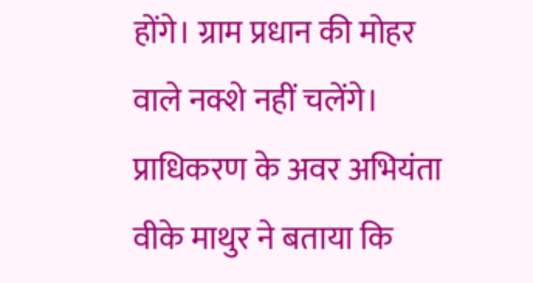होंगे। ग्राम प्रधान की मोहर वाले नक्शे नहीं चलेंगे।
प्राधिकरण के अवर अभियंता वीके माथुर ने बताया कि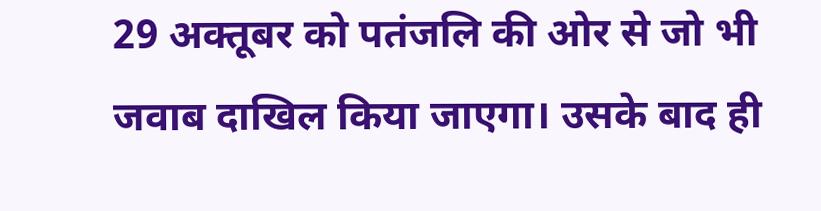29 अक्तूबर को पतंजलि की ओर से जो भी जवाब दाखिल किया जाएगा। उसके बाद ही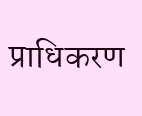प्राधिकरण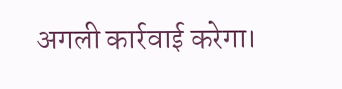अगली कार्रवाई करेगा।